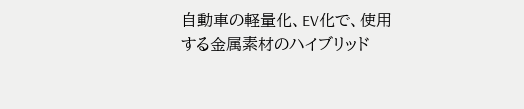自動車の軽量化、EV化で、使用する金属素材のハイブリッド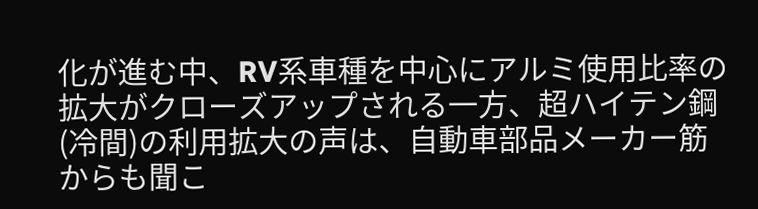化が進む中、RV系車種を中心にアルミ使用比率の拡大がクローズアップされる一方、超ハイテン鋼(冷間)の利用拡大の声は、自動車部品メーカー筋からも聞こ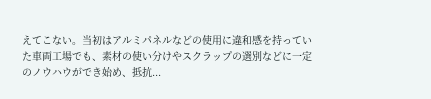えてこない。当初はアルミパネルなどの使用に違和感を持っていた車両工場でも、素材の使い分けやスクラップの選別などに一定のノウハウができ始め、抵抗...